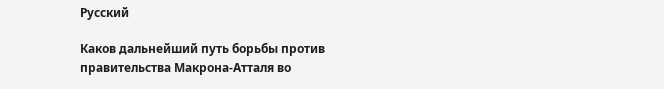Русский

Каков дальнейший путь борьбы против правительства Макрона-Атталя во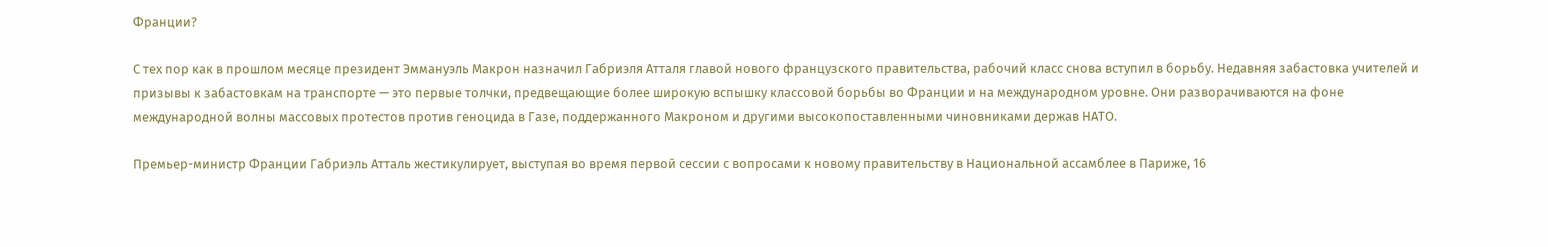Франции?

С тех пор как в прошлом месяце президент Эммануэль Макрон назначил Габриэля Атталя главой нового французского правительства, рабочий класс снова вступил в борьбу. Недавняя забастовка учителей и призывы к забастовкам на транспорте — это первые толчки, предвещающие более широкую вспышку классовой борьбы во Франции и на международном уровне. Они разворачиваются на фоне международной волны массовых протестов против геноцида в Газе, поддержанного Макроном и другими высокопоставленными чиновниками держав НАТО.

Премьер-министр Франции Габриэль Атталь жестикулирует, выступая во время первой сессии с вопросами к новому правительству в Национальной ассамблее в Париже, 16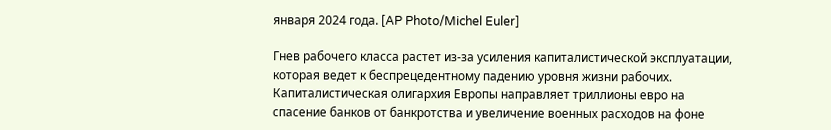января 2024 года. [AP Photo/Michel Euler]

Гнев рабочего класса растет из-за усиления капиталистической эксплуатации, которая ведет к беспрецедентному падению уровня жизни рабочих. Капиталистическая олигархия Европы направляет триллионы евро на спасение банков от банкротства и увеличение военных расходов на фоне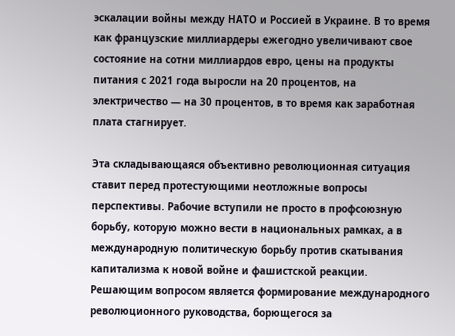эскалации войны между НАТО и Россией в Украине. В то время как французские миллиардеры ежегодно увеличивают свое состояние на сотни миллиардов евро, цены на продукты питания с 2021 года выросли на 20 процентов, на электричество — на 30 процентов, в то время как заработная плата стагнирует.

Эта складывающаяся объективно революционная ситуация ставит перед протестующими неотложные вопросы перспективы. Рабочие вступили не просто в профсоюзную борьбу, которую можно вести в национальных рамках, а в международную политическую борьбу против скатывания капитализма к новой войне и фашистской реакции. Решающим вопросом является формирование международного революционного руководства, борющегося за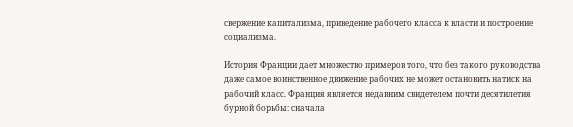свержение капитализма, приведение рабочего класса к власти и построение социализма.

История Франции дает множество примеров того, что без такого руководства даже самое воинственное движение рабочих не может остановить натиск на рабочий класс. Франция является недавним свидетелем почти десятилетия бурной борьбы: сначала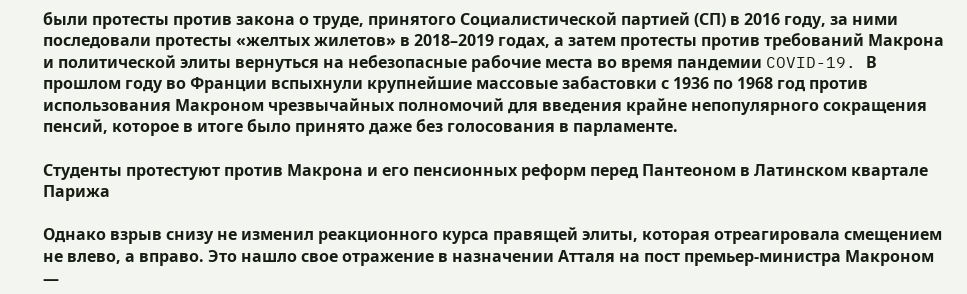были протесты против закона о труде, принятого Социалистической партией (СП) в 2016 году, за ними последовали протесты «желтых жилетов» в 2018–2019 годах, а затем протесты против требований Макрона и политической элиты вернуться на небезопасные рабочие места во время пандемии COVID-19. В прошлом году во Франции вспыхнули крупнейшие массовые забастовки с 1936 по 1968 год против использования Макроном чрезвычайных полномочий для введения крайне непопулярного сокращения пенсий, которое в итоге было принято даже без голосования в парламенте.

Студенты протестуют против Макрона и его пенсионных реформ перед Пантеоном в Латинском квартале Парижа

Однако взрыв снизу не изменил реакционного курса правящей элиты, которая отреагировала смещением не влево, а вправо. Это нашло свое отражение в назначении Атталя на пост премьер-министра Макроном —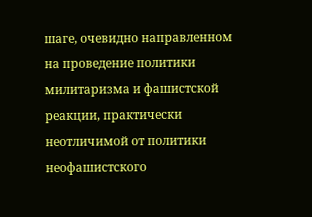шаге, очевидно направленном на проведение политики милитаризма и фашистской реакции, практически неотличимой от политики неофашистского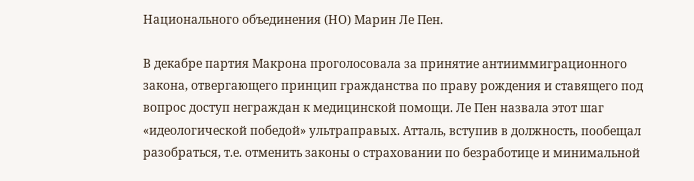Национального объединения (НО) Марин Ле Пен.

В декабре партия Макрона проголосовала за принятие антииммиграционного закона, отвергающего принцип гражданства по праву рождения и ставящего под вопрос доступ неграждан к медицинской помощи. Ле Пен назвала этот шаг «идеологической победой» ультраправых. Атталь, вступив в должность, пообещал разобраться, т.е. отменить законы о страховании по безработице и минимальной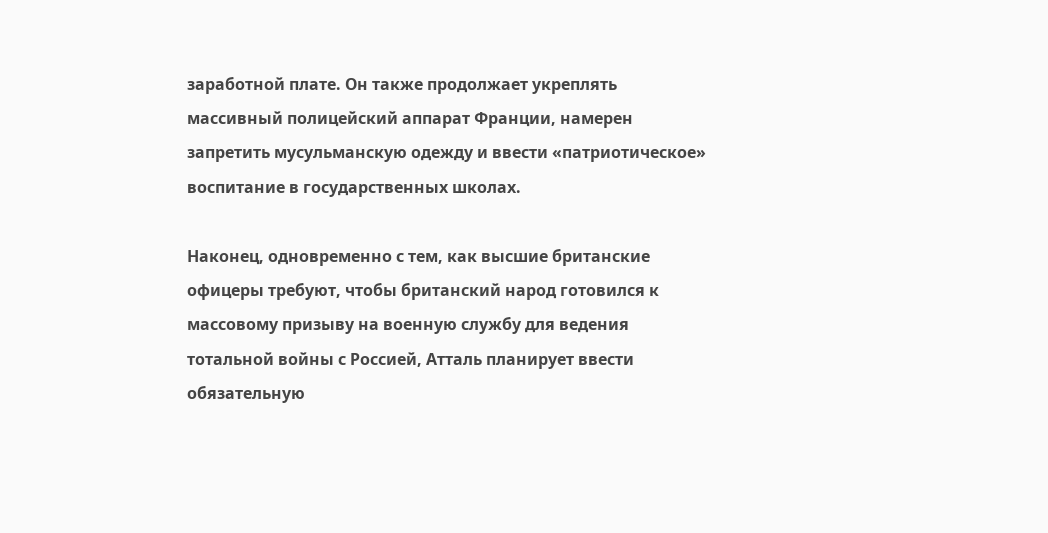заработной плате. Он также продолжает укреплять массивный полицейский аппарат Франции, намерен запретить мусульманскую одежду и ввести «патриотическое» воспитание в государственных школах.

Наконец, одновременно с тем, как высшие британские офицеры требуют, чтобы британский народ готовился к массовому призыву на военную службу для ведения тотальной войны с Россией, Атталь планирует ввести обязательную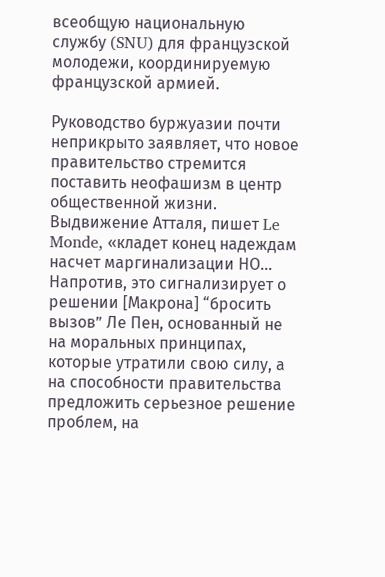всеобщую национальную службу (SNU) для французской молодежи, координируемую французской армией.

Руководство буржуазии почти неприкрыто заявляет, что новое правительство стремится поставить неофашизм в центр общественной жизни. Выдвижение Атталя, пишет Le Monde, «кладет конец надеждам насчет маргинализации НО... Напротив, это сигнализирует о решении [Макрона] “бросить вызов” Ле Пен, основанный не на моральных принципах, которые утратили свою силу, а на способности правительства предложить серьезное решение проблем, на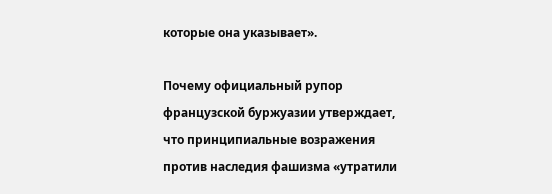которые она указывает».

Почему официальный рупор французской буржуазии утверждает, что принципиальные возражения против наследия фашизма «утратили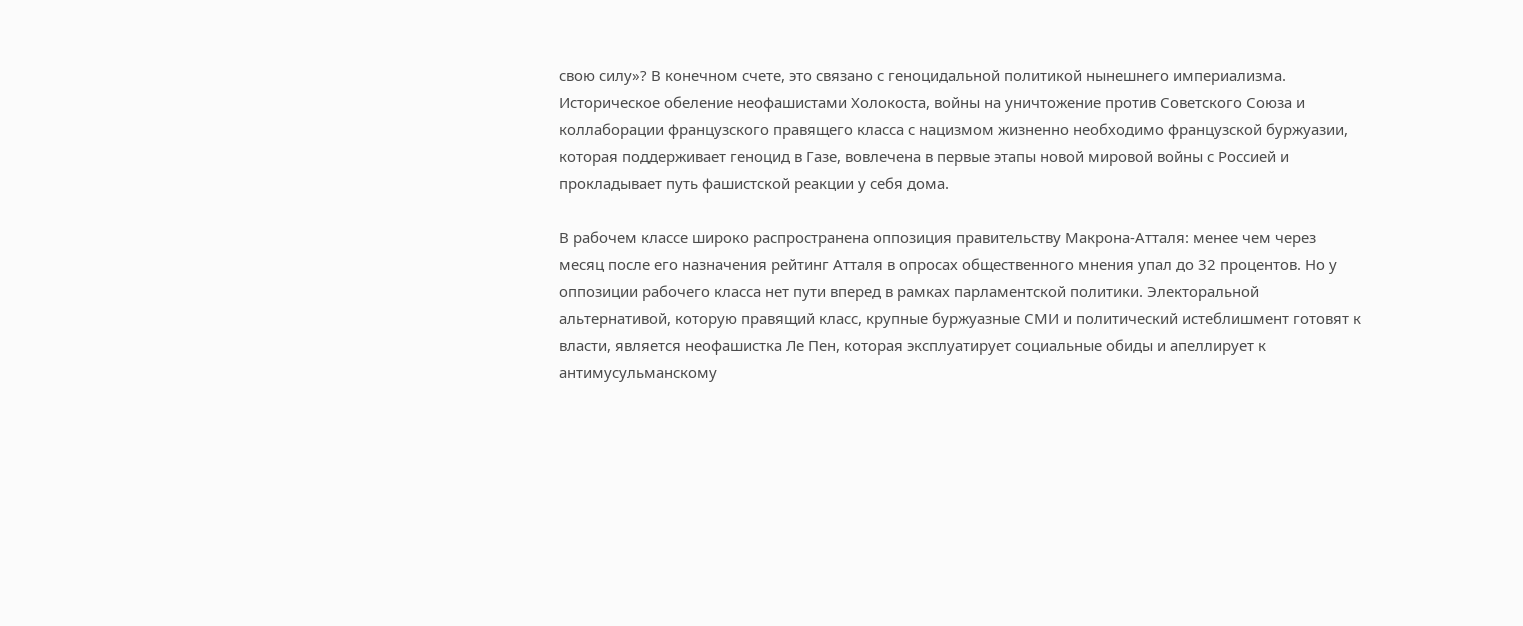свою силу»? В конечном счете, это связано с геноцидальной политикой нынешнего империализма. Историческое обеление неофашистами Холокоста, войны на уничтожение против Советского Союза и коллаборации французского правящего класса с нацизмом жизненно необходимо французской буржуазии, которая поддерживает геноцид в Газе, вовлечена в первые этапы новой мировой войны с Россией и прокладывает путь фашистской реакции у себя дома.

В рабочем классе широко распространена оппозиция правительству Макрона-Атталя: менее чем через месяц после его назначения рейтинг Атталя в опросах общественного мнения упал до 32 процентов. Но у оппозиции рабочего класса нет пути вперед в рамках парламентской политики. Электоральной альтернативой, которую правящий класс, крупные буржуазные СМИ и политический истеблишмент готовят к власти, является неофашистка Ле Пен, которая эксплуатирует социальные обиды и апеллирует к антимусульманскому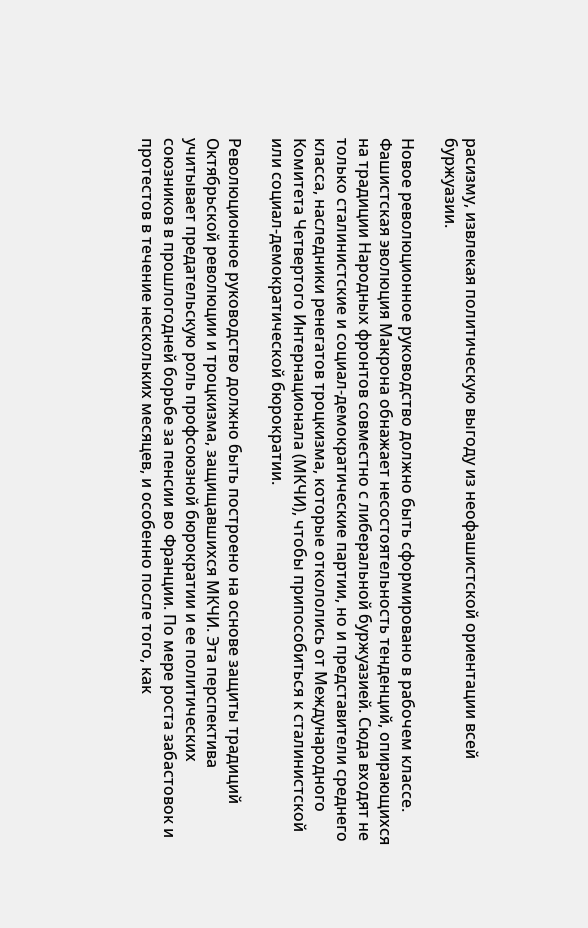расизму, извлекая политическую выгоду из неофашистской ориентации всей буржуазии.

Новое революционное руководство должно быть сформировано в рабочем классе. Фашистская эволюция Макрона обнажает несостоятельность тенденций, опирающихся на традиции Народных фронтов совместно с либеральной буржуазией. Сюда входят не только сталинистские и социал-демократические партии, но и представители среднего класса, наследники ренегатов троцкизма, которые откололись от Международного Комитета Четвертого Интернационала (МКЧИ), чтобы припособиться к сталинистской или социал-демократической бюрократии.

Революционное руководство должно быть построено на основе защиты традиций Октябрьской революции и троцкизма, защищавшихся МКЧИ. Эта перспектива учитывает предательскую роль профсоюзной бюрократии и ее политических союзников в прошлогодней борьбе за пенсии во Франции. По мере роста забастовок и протестов в течение нескольких месяцев, и особенно после того, как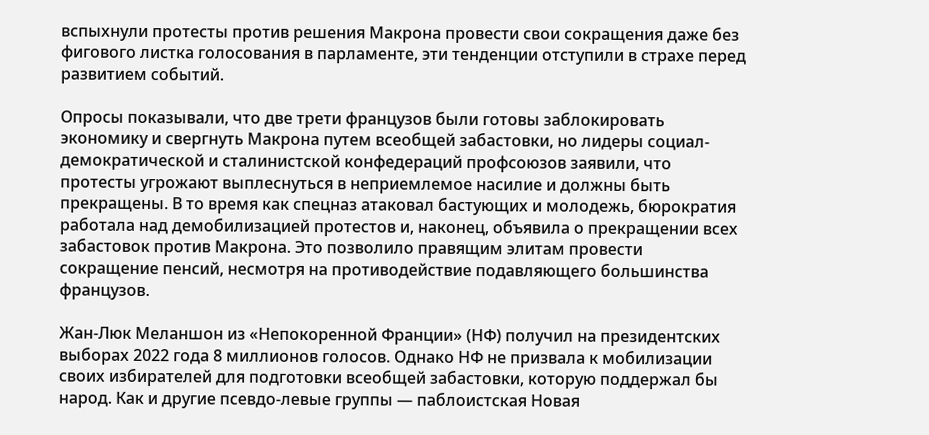вспыхнули протесты против решения Макрона провести свои сокращения даже без фигового листка голосования в парламенте, эти тенденции отступили в страхе перед развитием событий.

Опросы показывали, что две трети французов были готовы заблокировать экономику и свергнуть Макрона путем всеобщей забастовки, но лидеры социал-демократической и сталинистской конфедераций профсоюзов заявили, что протесты угрожают выплеснуться в неприемлемое насилие и должны быть прекращены. В то время как спецназ атаковал бастующих и молодежь, бюрократия работала над демобилизацией протестов и, наконец, объявила о прекращении всех забастовок против Макрона. Это позволило правящим элитам провести сокращение пенсий, несмотря на противодействие подавляющего большинства французов.

Жан-Люк Меланшон из «Непокоренной Франции» (НФ) получил на президентских выборах 2022 года 8 миллионов голосов. Однако НФ не призвала к мобилизации своих избирателей для подготовки всеобщей забастовки, которую поддержал бы народ. Как и другие псевдо-левые группы — паблоистская Новая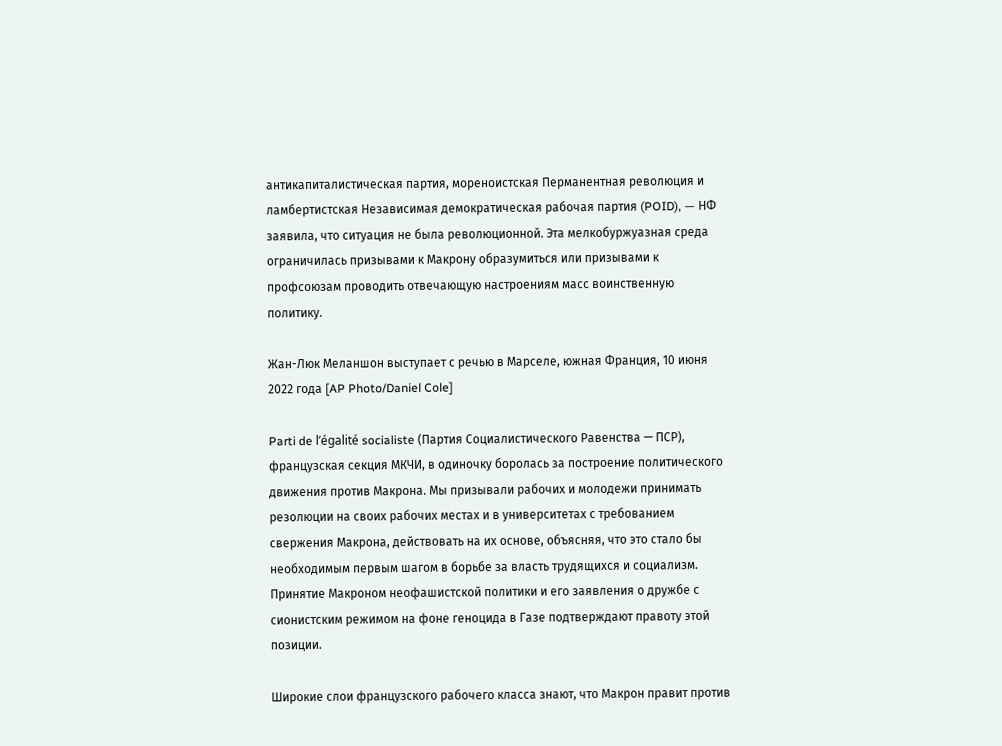антикапиталистическая партия, мореноистская Перманентная революция и ламбертистская Независимая демократическая рабочая партия (POID), — НФ заявила, что ситуация не была революционной. Эта мелкобуржуазная среда ограничилась призывами к Макрону образумиться или призывами к профсоюзам проводить отвечающую настроениям масс воинственную политику.

Жан-Люк Меланшон выступает с речью в Марселе, южная Франция, 10 июня 2022 года [AP Photo/Daniel Cole]

Parti de l’égalité socialiste (Партия Социалистического Равенства — ПСР), французская секция МКЧИ, в одиночку боролась за построение политического движения против Макрона. Мы призывали рабочих и молодежи принимать резолюции на своих рабочих местах и в университетах с требованием свержения Макрона, действовать на их основе, объясняя, что это стало бы необходимым первым шагом в борьбе за власть трудящихся и социализм. Принятие Макроном неофашистской политики и его заявления о дружбе с сионистским режимом на фоне геноцида в Газе подтверждают правоту этой позиции.

Широкие слои французского рабочего класса знают, что Макрон правит против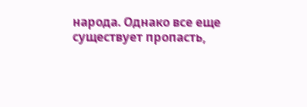народа. Однако все еще существует пропасть,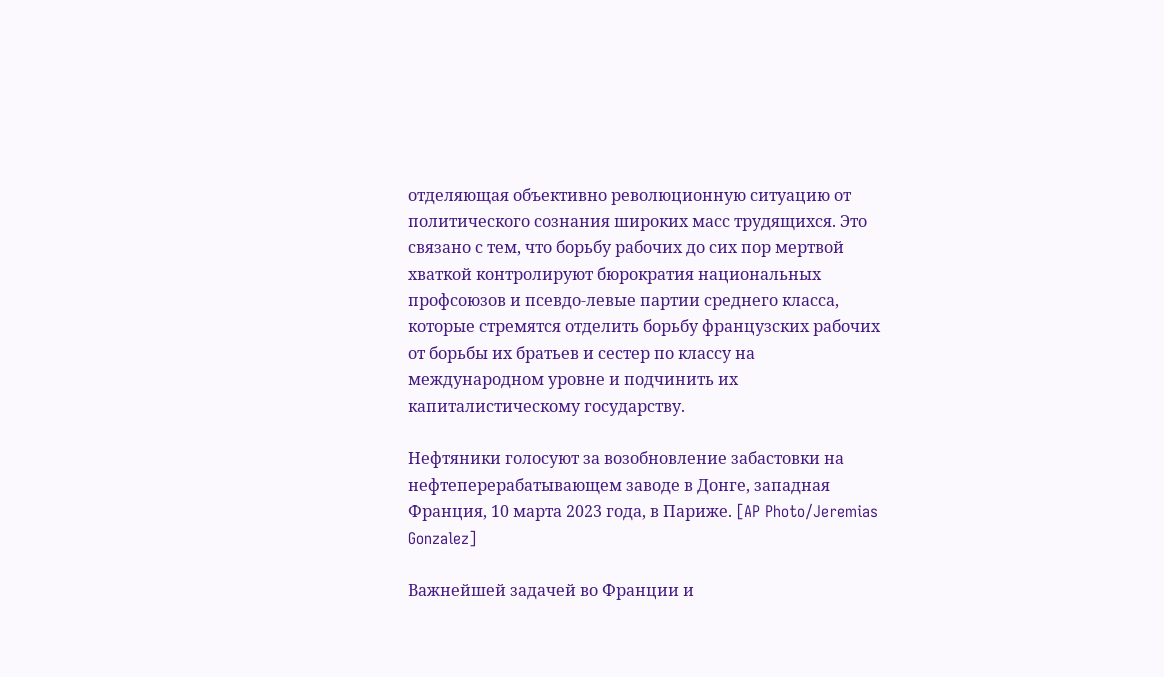отделяющая объективно революционную ситуацию от политического сознания широких масс трудящихся. Это связано с тем, что борьбу рабочих до сих пор мертвой хваткой контролируют бюрократия национальных профсоюзов и псевдо-левые партии среднего класса, которые стремятся отделить борьбу французских рабочих от борьбы их братьев и сестер по классу на международном уровне и подчинить их капиталистическому государству.

Нефтяники голосуют за возобновление забастовки на нефтеперерабатывающем заводе в Донге, западная Франция, 10 марта 2023 года, в Париже. [AP Photo/Jeremias Gonzalez]

Важнейшей задачей во Франции и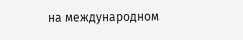на международном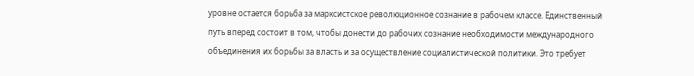уровне остается борьба за марксистское революционное сознание в рабочем классе. Единственный путь вперед состоит в том, чтобы донести до рабочих сознание необходимости международного объединения их борьбы за власть и за осуществление социалистической политики. Это требует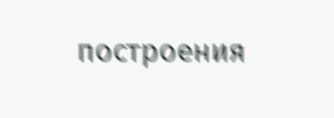построения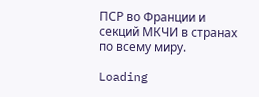ПСР во Франции и секций МКЧИ в странах по всему миру.

Loading